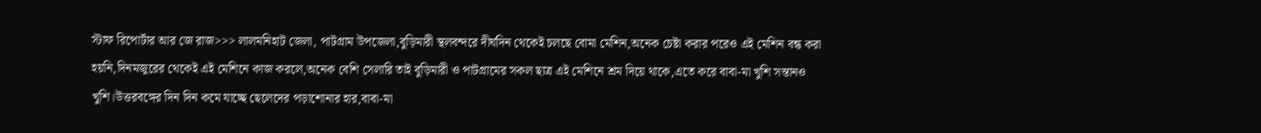স্টাফ রিপোর্টার আর জে রাজ>>> লালমনিহাট জেলা, পাটগ্রাম উপজেলা,বুড়িমারী স্থলবন্দরে দীর্ঘদিন থেকেই চলছে বোমা মেশিন,অনেক চেষ্টা করার পরেও এই মেশিন বন্ধ করা হয়নি,দিনমজুরের থেকেই এই মেশিনে কাজ করলে,অনেক বেশি সেলারি তাই বুড়িমারী ও পাটগ্রামের সকল ছাত্র এই মেশিনে শ্রম দিয়ে থাকে,এতে করে বাবা-মা খুশি সন্তানও খুশি।উত্তরবঙ্গের দিন দিন কমে যাচ্ছে ছেলেদের পড়াশোনার হার,বাবা-মা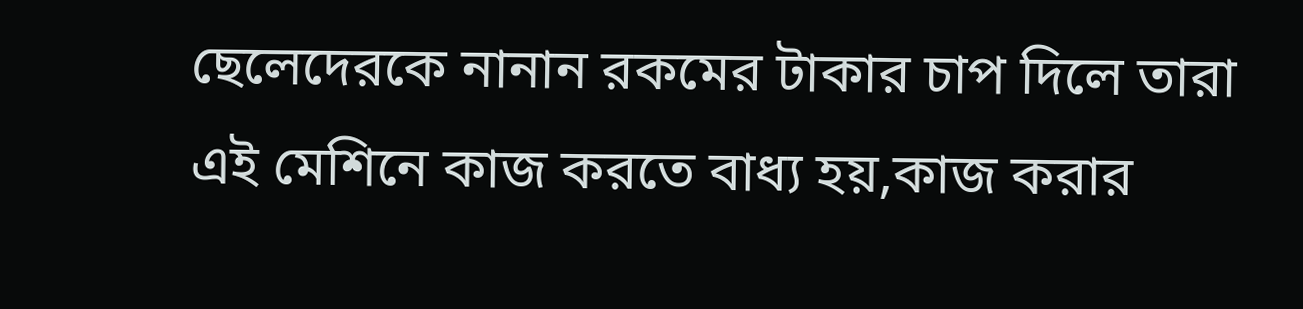ছেলেদেরকে নানান রকমের টাকার চাপ দিলে তারা এই মেশিনে কাজ করতে বাধ্য হয়,কাজ করার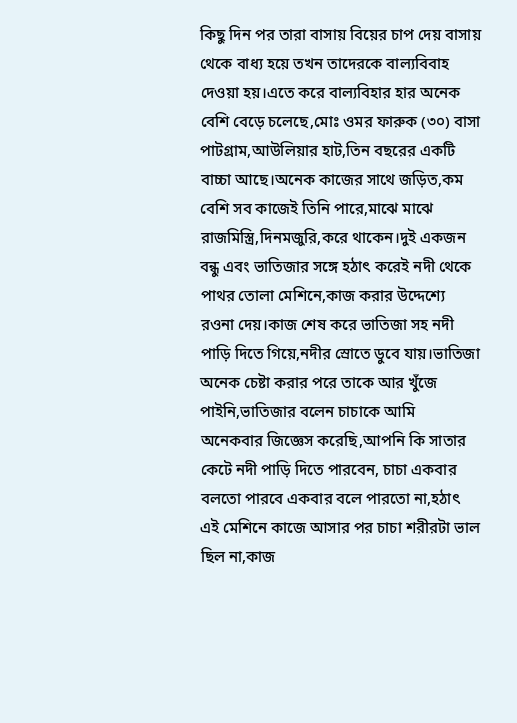কিছু দিন পর তারা বাসায় বিয়ের চাপ দেয় বাসায় থেকে বাধ্য হয়ে তখন তাদেরকে বাল্যবিবাহ দেওয়া হয়।এতে করে বাল্যবিহার হার অনেক বেশি বেড়ে চলেছে,মোঃ ওমর ফারুক (৩০) বাসা পাটগ্রাম,আউলিয়ার হাট,তিন বছরের একটি বাচ্চা আছে।অনেক কাজের সাথে জড়িত,কম বেশি সব কাজেই তিনি পারে,মাঝে মাঝে রাজমিস্ত্রি,দিনমজুরি,করে থাকেন।দুই একজন বন্ধু এবং ভাতিজার সঙ্গে হঠাৎ করেই নদী থেকে পাথর তোলা মেশিনে,কাজ করার উদ্দেশ্যে রওনা দেয়।কাজ শেষ করে ভাতিজা সহ নদী পাড়ি দিতে গিয়ে,নদীর স্রোতে ডুবে যায়।ভাতিজা অনেক চেষ্টা করার পরে তাকে আর খুঁজে পাইনি,ভাতিজার বলেন চাচাকে আমি অনেকবার জিজ্ঞেস করেছি,আপনি কি সাতার কেটে নদী পাড়ি দিতে পারবেন, চাচা একবার বলতো পারবে একবার বলে পারতো না,হঠাৎ এই মেশিনে কাজে আসার পর চাচা শরীরটা ভাল ছিল না,কাজ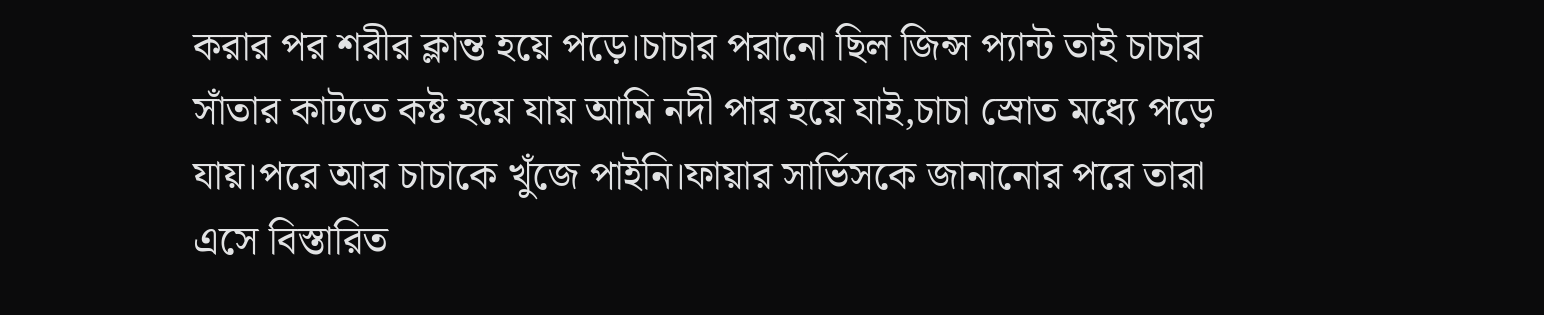করার পর শরীর ক্লান্ত হয়ে পড়ে।চাচার পরানো ছিল জিন্স প্যান্ট তাই চাচার সাঁতার কাটতে কষ্ট হয়ে যায় আমি নদী পার হয়ে যাই,চাচা স্রোত মধ্যে পড়ে যায়।পরে আর চাচাকে খুঁজে পাইনি।ফায়ার সার্ভিসকে জানানোর পরে তারা এসে বিস্তারিত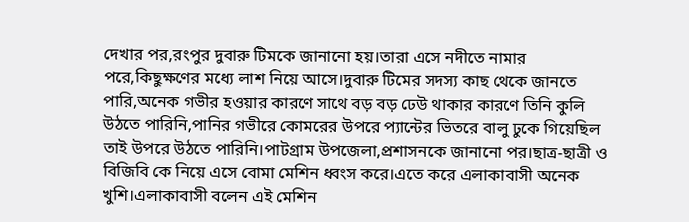দেখার পর,রংপুর দুবারু টিমকে জানানো হয়।তারা এসে নদীতে নামার পরে,কিছুক্ষণের মধ্যে লাশ নিয়ে আসে।দুবারু টিমের সদস্য কাছ থেকে জানতে পারি,অনেক গভীর হওয়ার কারণে সাথে বড় বড় ঢেউ থাকার কারণে তিনি কুলি উঠতে পারিনি,পানির গভীরে কোমরের উপরে প্যান্টের ভিতরে বালু ঢুকে গিয়েছিল তাই উপরে উঠতে পারিনি।পাটগ্রাম উপজেলা,প্রশাসনকে জানানো পর।ছাত্র-ছাত্রী ও বিজিবি কে নিয়ে এসে বোমা মেশিন ধ্বংস করে।এতে করে এলাকাবাসী অনেক খুশি।এলাকাবাসী বলেন এই মেশিন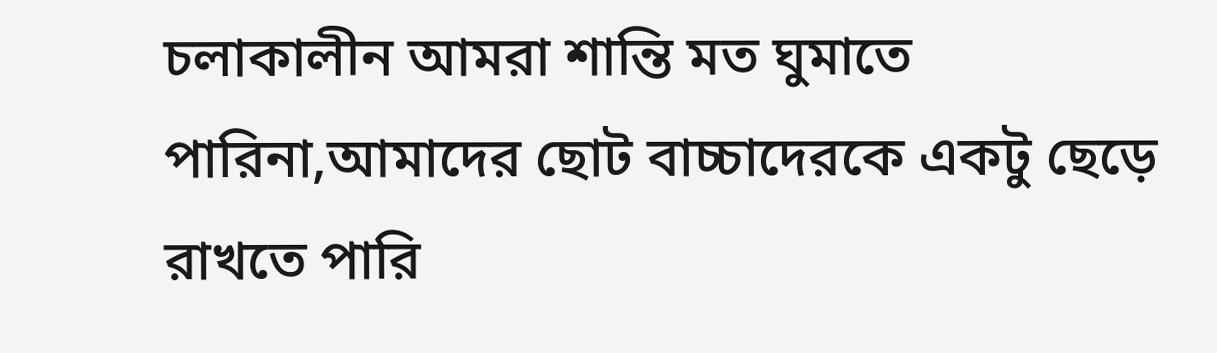চলাকালীন আমরা শান্তি মত ঘুমাতে পারিনা,আমাদের ছোট বাচ্চাদেরকে একটু ছেড়ে রাখতে পারি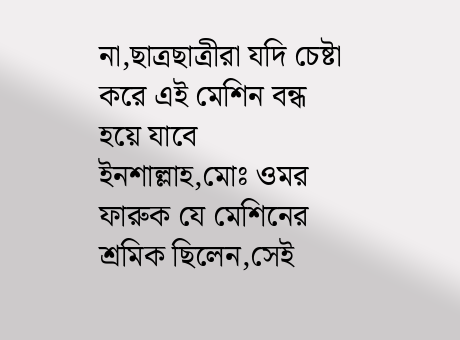না,ছাত্রছাত্রীরা যদি চেষ্টা করে এই মেশিন বন্ধ হয়ে যাবে ইনশাল্লাহ,মোঃ ওমর ফারুক যে মেশিনের শ্রমিক ছিলেন,সেই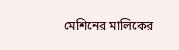মেশিনের মালিকের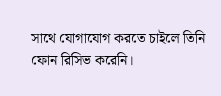সাথে যোগাযোগ করতে চাইলে তিনি ফোন রিসিভ করেনি।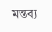মন্তব্য